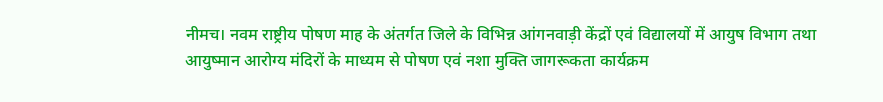नीमच। नवम राष्ट्रीय पोषण माह के अंतर्गत जिले के विभिन्न आंगनवाड़ी केंद्रों एवं विद्यालयों में आयुष विभाग तथा आयुष्मान आरोग्य मंदिरों के माध्यम से पोषण एवं नशा मुक्ति जागरूकता कार्यक्रम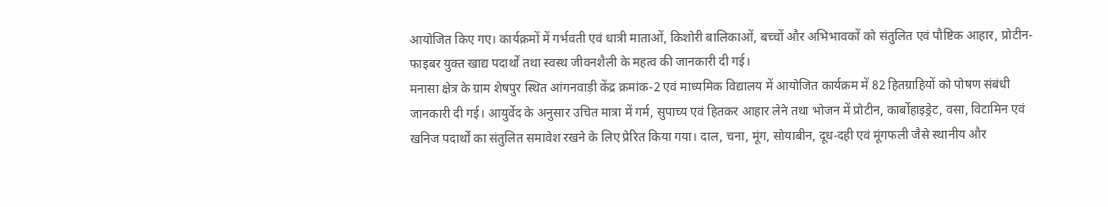आयोजित किए गए। कार्यक्रमों में गर्भवती एवं धात्री माताओं, किशोरी बालिकाओं, बच्चों और अभिभावकों को संतुलित एवं पौष्टिक आहार, प्रोटीन-फाइबर युक्त खाद्य पदार्थों तथा स्वस्थ जीवनशैली के महत्व की जानकारी दी गई।
मनासा क्षेत्र के ग्राम शेषपुर स्थित आंगनवाड़ी केंद्र क्रमांक-2 एवं माध्यमिक विद्यालय में आयोजित कार्यक्रम में 82 हितग्राहियों को पोषण संबंधी जानकारी दी गई। आयुर्वेद के अनुसार उचित मात्रा में गर्म, सुपाच्य एवं हितकर आहार लेने तथा भोजन में प्रोटीन, कार्बोहाइड्रेट, वसा, विटामिन एवं खनिज पदार्थों का संतुलित समावेश रखने के लिए प्रेरित किया गया। दाल, चना, मूंग, सोयाबीन, दूध-दही एवं मूंगफली जैसे स्थानीय और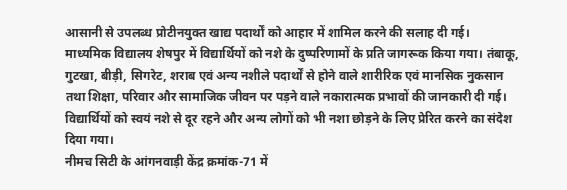आसानी से उपलब्ध प्रोटीनयुक्त खाद्य पदार्थों को आहार में शामिल करने की सलाह दी गई।
माध्यमिक विद्यालय शेषपुर में विद्यार्थियों को नशे के दुष्परिणामों के प्रति जागरूक किया गया। तंबाकू, गुटखा, बीड़ी, सिगरेट, शराब एवं अन्य नशीले पदार्थों से होने वाले शारीरिक एवं मानसिक नुकसान तथा शिक्षा, परिवार और सामाजिक जीवन पर पड़ने वाले नकारात्मक प्रभावों की जानकारी दी गई। विद्यार्थियों को स्वयं नशे से दूर रहने और अन्य लोगों को भी नशा छोड़ने के लिए प्रेरित करने का संदेश दिया गया।
नीमच सिटी के आंगनवाड़ी केंद्र क्रमांक-71 में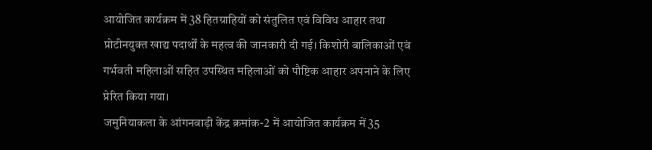आयोजित कार्यक्रम में 38 हितग्राहियों को संतुलित एवं विविध आहार तथा प्रोटीनयुक्त खाद्य पदार्थों के महत्व की जानकारी दी गई। किशोरी बालिकाओं एवं गर्भवती महिलाओं सहित उपस्थित महिलाओं को पौष्टिक आहार अपनाने के लिए प्रेरित किया गया।
जमुनियाकला के आंगनवाड़ी केंद्र क्रमांक-2 में आयोजित कार्यक्रम में 35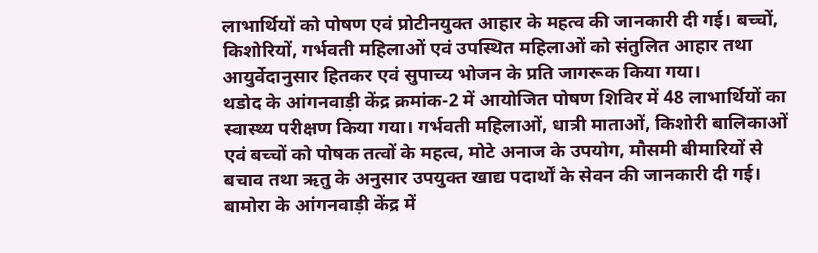लाभार्थियों को पोषण एवं प्रोटीनयुक्त आहार के महत्व की जानकारी दी गई। बच्चों, किशोरियों, गर्भवती महिलाओं एवं उपस्थित महिलाओं को संतुलित आहार तथा आयुर्वेदानुसार हितकर एवं सुपाच्य भोजन के प्रति जागरूक किया गया।
थडोद के आंगनवाड़ी केंद्र क्रमांक-2 में आयोजित पोषण शिविर में 48 लाभार्थियों का स्वास्थ्य परीक्षण किया गया। गर्भवती महिलाओं, धात्री माताओं, किशोरी बालिकाओं एवं बच्चों को पोषक तत्वों के महत्व, मोटे अनाज के उपयोग, मौसमी बीमारियों से बचाव तथा ऋतु के अनुसार उपयुक्त खाद्य पदार्थों के सेवन की जानकारी दी गई।
बामोरा के आंगनवाड़ी केंद्र में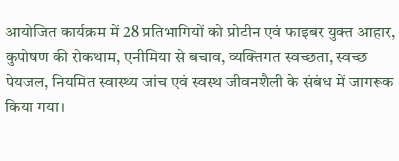आयोजित कार्यक्रम में 28 प्रतिभागियों को प्रोटीन एवं फाइबर युक्त आहार, कुपोषण की रोकथाम, एनीमिया से बचाव, व्यक्तिगत स्वच्छता, स्वच्छ पेयजल, नियमित स्वास्थ्य जांच एवं स्वस्थ जीवनशैली के संबंध में जागरूक किया गया।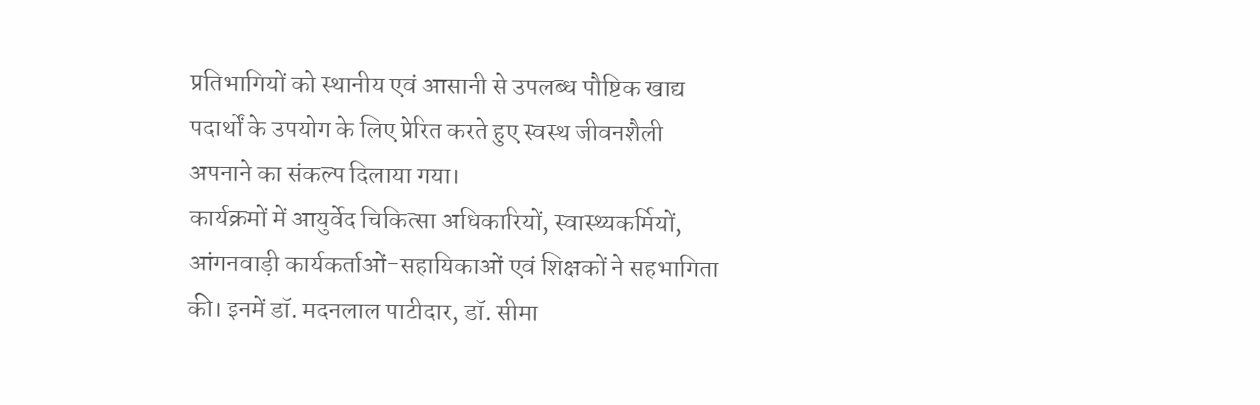प्रतिभागियों को स्थानीय एवं आसानी से उपलब्ध पौष्टिक खाद्य पदार्थों के उपयोग के लिए प्रेरित करते हुए स्वस्थ जीवनशैली अपनाने का संकल्प दिलाया गया।
कार्यक्रमों में आयुर्वेद चिकित्सा अधिकारियों, स्वास्थ्यकर्मियों, आंगनवाड़ी कार्यकर्ताओं-सहायिकाओं एवं शिक्षकों ने सहभागिता की। इनमें डॉ. मदनलाल पाटीदार, डॉ. सीमा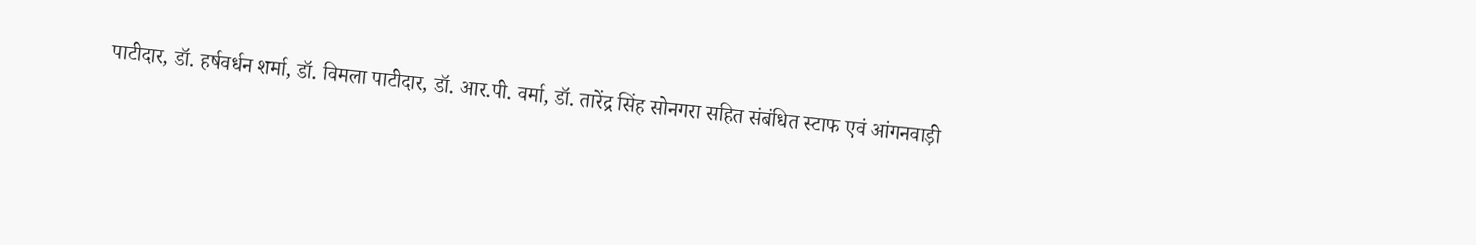पाटीदार, डॉ. हर्षवर्धन शर्मा, डॉ. विमला पाटीदार, डॉ. आर.पी. वर्मा, डॉ. तारेंद्र सिंह सोनगरा सहित संबंधित स्टाफ एवं आंगनवाड़ी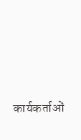कार्यकर्ताओं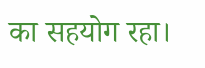का सहयोग रहा।